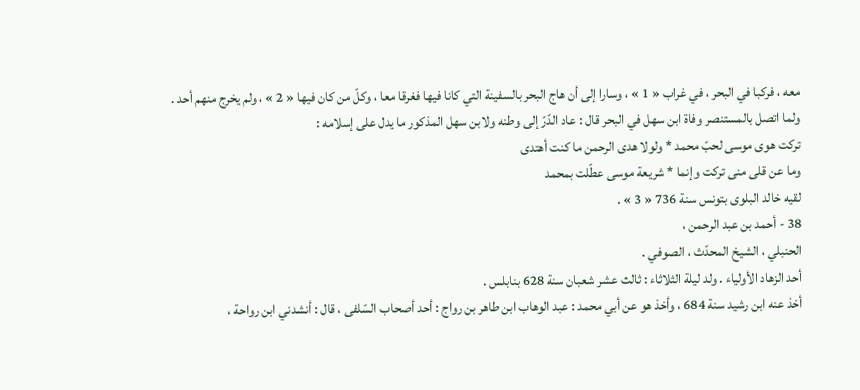معه ، فركبا في البحر ، في غراب « 1 » ، وسارا إلى أن هاج البحر بالسفينة التي كانا فيها فغرقا معا ، وكلّ من كان فيها « 2 » ، ولم يخرج منهم أحد .
ولما اتصل بالمستنصر وفاة ابن سهل في البحر قال : عاد الدّرّ إلى وطنه ولابن سهل المذكور ما يدل على إسلامه :
تركت هوى موسى لحبّ محمد * ولولا هدى الرحمن ما كنت أهتدى
وما عن قلى منى تركت وإنما * شريعة موسى عطّلت بمحمد
لقيه خالد البلوى بتونس سنة 736 « 3 » .
38 - أحمد بن عبد الرحمن ،
الحنبلي ، الشيخ المحدّث ، الصوفي .
أحد الزهاد الأولياء . ولد ليلة الثلاثاء : ثالث عشر شعبان سنة 628 بنابلس .
أخذ عنه ابن رشيد سنة 684 ، وأخذ هو عن أبي محمد : عبد الوهاب ابن طاهر بن رواج : أحد أصحاب السّلفى ، قال : أنشدني ابن رواحة ،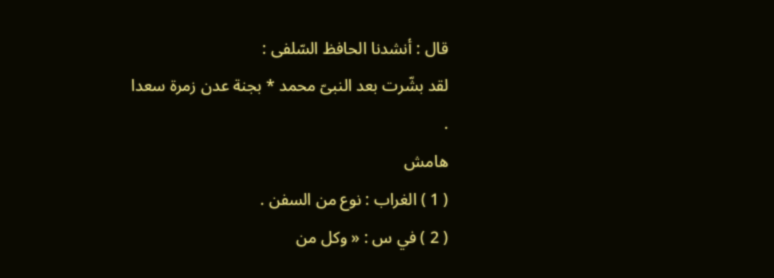قال : أنشدنا الحافظ السّلفى :
لقد بشّرت بعد النبىّ محمد * بجنة عدن زمرة سعدا
.
هامش
( 1 ) الغراب : نوع من السفن .
( 2 ) في س : « وكل من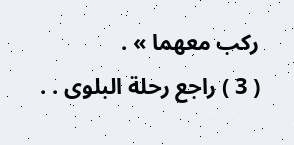ركب معهما » .
( 3 ) راجع رحلة البلوى . .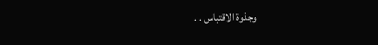وجذوة الاقتباس . .